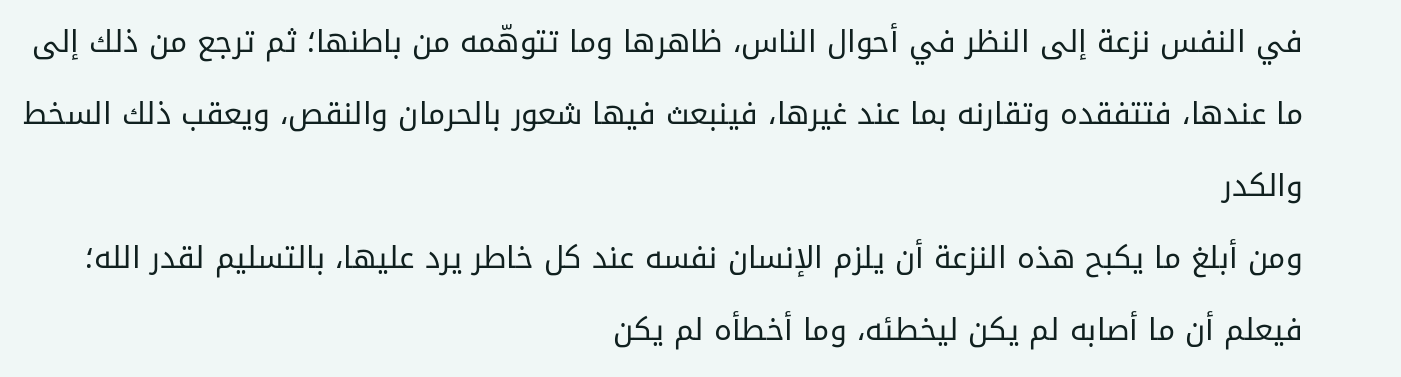في النفس نزعة إلى النظر في أحوال الناس، ظاهرها وما تتوهّمه من باطنها؛ ثم ترجع من ذلك إلى ما عندها، فتتفقده وتقارنه بما عند غيرها، فينبعث فيها شعور بالحرمان والنقص، ويعقب ذلك السخط والكدر
ومن أبلغ ما يكبح هذه النزعة أن يلزم الإنسان نفسه عند كل خاطر يرد عليها، بالتسليم لقدر الله؛ فيعلم أن ما أصابه لم يكن ليخطئه، وما أخطأه لم يكن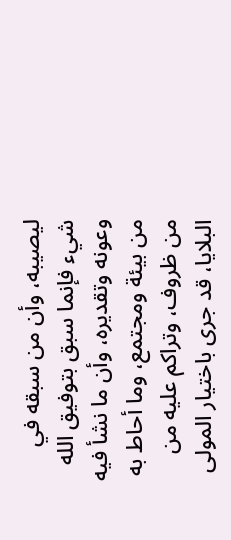ليصيبه، وأن من سبقه في شيء فإنما سبق بتوفيق الله وعونه وتقديره، وأن ما نشأ فيه من بيئة ومجتمع، وما أحاط به من ظروف، وتراكم عليه من البلايا، قد جرى باختيار المولى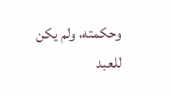وحكمته، ولم يكن للعبد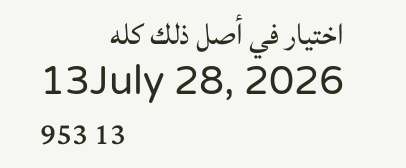اختيار في أصل ذلك كله
13July 28, 2026 953 13